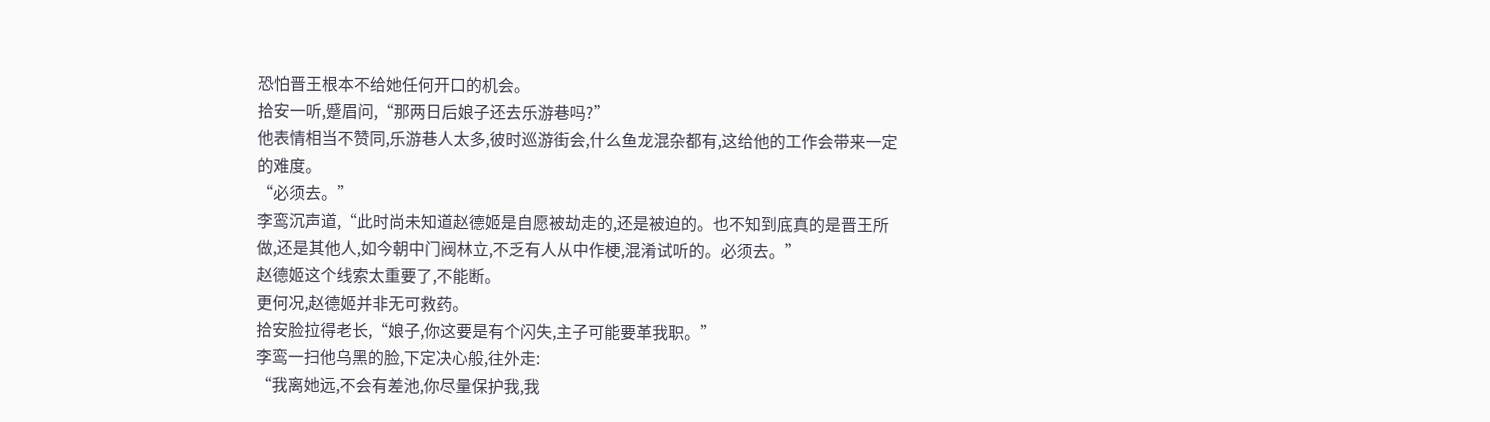恐怕晋王根本不给她任何开口的机会。
拾安一听,蹙眉问,“那两日后娘子还去乐游巷吗?”
他表情相当不赞同,乐游巷人太多,彼时巡游街会,什么鱼龙混杂都有,这给他的工作会带来一定的难度。
“必须去。”
李鸾沉声道,“此时尚未知道赵德姬是自愿被劫走的,还是被迫的。也不知到底真的是晋王所做,还是其他人,如今朝中门阀林立,不乏有人从中作梗,混淆试听的。必须去。”
赵德姬这个线索太重要了,不能断。
更何况,赵德姬并非无可救药。
拾安脸拉得老长,“娘子,你这要是有个闪失,主子可能要革我职。”
李鸾一扫他乌黑的脸,下定决心般,往外走:
“我离她远,不会有差池,你尽量保护我,我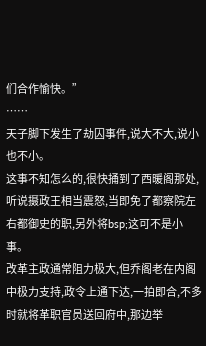们合作愉快。”
……
天子脚下发生了劫囚事件,说大不大,说小也不小。
这事不知怎么的,很快捅到了西暖阁那处,听说摄政王相当震怒,当即免了都察院左右都御史的职,另外将bsp;这可不是小事。
改革主政通常阻力极大,但乔阁老在内阁中极力支持,政令上通下达,一拍即合,不多时就将革职官员送回府中,那边举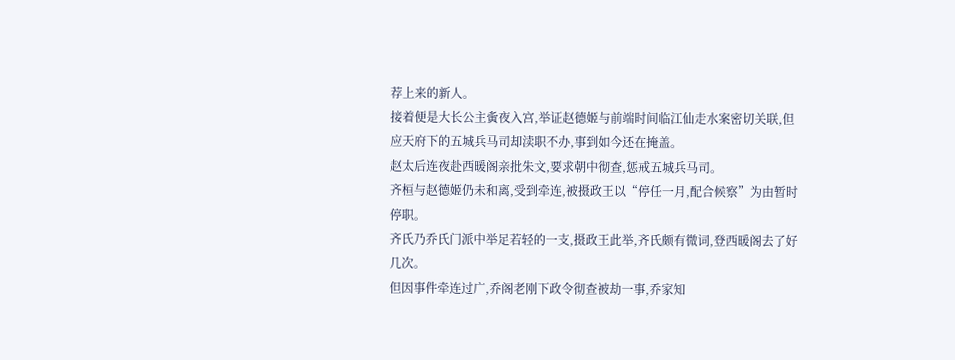荐上来的新人。
接着便是大长公主夤夜入宫,举证赵德姬与前端时间临江仙走水案密切关联,但应天府下的五城兵马司却渎职不办,事到如今还在掩盖。
赵太后连夜赴西暖阁亲批朱文,要求朝中彻查,惩戒五城兵马司。
齐桓与赵德姬仍未和离,受到牵连,被摄政王以“停任一月,配合候察”为由暂时停职。
齐氏乃乔氏门派中举足若轻的一支,摄政王此举,齐氏颇有微词,登西暖阁去了好几次。
但因事件牵连过广,乔阁老刚下政令彻查被劫一事,乔家知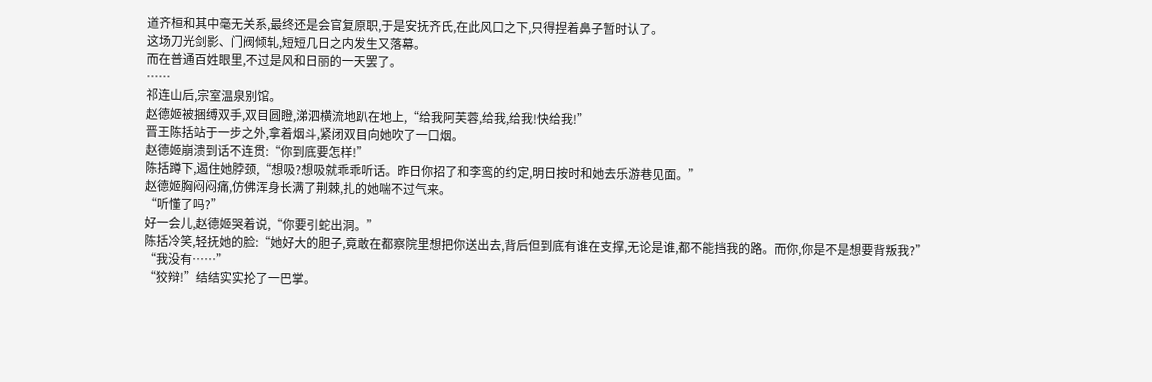道齐桓和其中毫无关系,最终还是会官复原职,于是安抚齐氏,在此风口之下,只得捏着鼻子暂时认了。
这场刀光剑影、门阀倾轧,短短几日之内发生又落幕。
而在普通百姓眼里,不过是风和日丽的一天罢了。
……
祁连山后,宗室温泉别馆。
赵德姬被捆缚双手,双目圆瞪,涕泗横流地趴在地上,“给我阿芙蓉,给我,给我!快给我!”
晋王陈括站于一步之外,拿着烟斗,紧闭双目向她吹了一口烟。
赵德姬崩溃到话不连贯:“你到底要怎样!”
陈括蹲下,遏住她脖颈,“想吸?想吸就乖乖听话。昨日你招了和李鸾的约定,明日按时和她去乐游巷见面。”
赵德姬胸闷闷痛,仿佛浑身长满了荆棘,扎的她喘不过气来。
“听懂了吗?”
好一会儿,赵德姬哭着说,“你要引蛇出洞。”
陈括冷笑,轻抚她的脸:“她好大的胆子,竟敢在都察院里想把你送出去,背后但到底有谁在支撑,无论是谁,都不能挡我的路。而你,你是不是想要背叛我?”
“我没有……”
“狡辩!”结结实实抡了一巴掌。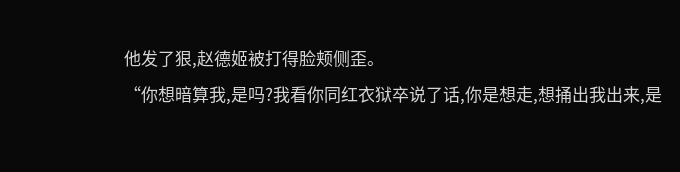他发了狠,赵德姬被打得脸颊侧歪。
“你想暗算我,是吗?我看你同红衣狱卒说了话,你是想走,想捅出我出来,是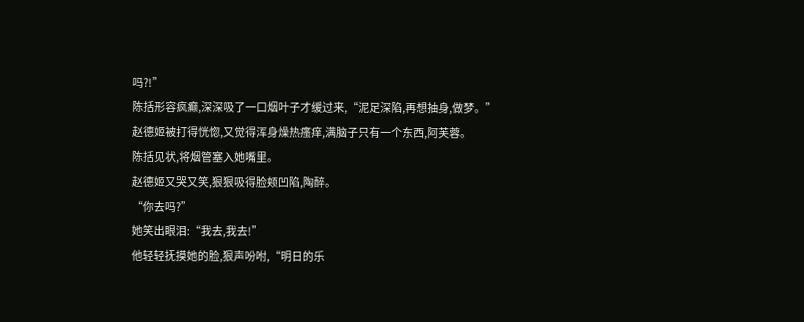吗?!”
陈括形容疯癫,深深吸了一口烟叶子才缓过来,“泥足深陷,再想抽身,做梦。”
赵德姬被打得恍惚,又觉得浑身燥热瘙痒,满脑子只有一个东西,阿芙蓉。
陈括见状,将烟管塞入她嘴里。
赵德姬又哭又笑,狠狠吸得脸颊凹陷,陶醉。
“你去吗?”
她笑出眼泪:“我去,我去!”
他轻轻抚摸她的脸,狠声吩咐,“明日的乐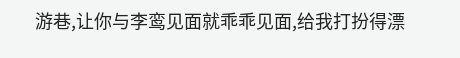游巷,让你与李鸾见面就乖乖见面,给我打扮得漂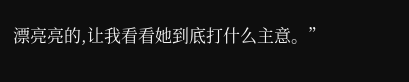漂亮亮的,让我看看她到底打什么主意。”